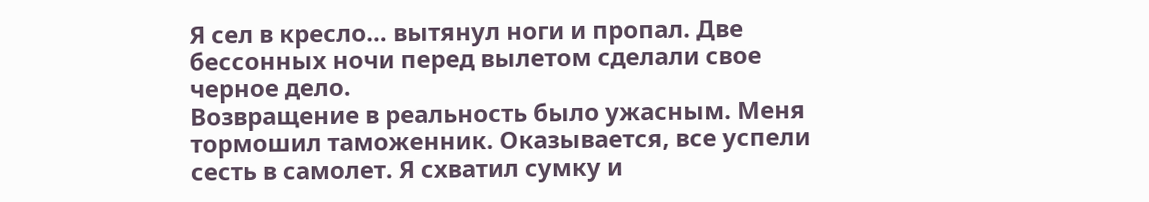Я сел в кресло… вытянул ноги и пропал. Две бессонных ночи перед вылетом сделали свое черное дело.
Возвращение в реальность было ужасным. Меня тормошил таможенник. Оказывается, все успели сесть в самолет. Я схватил сумку и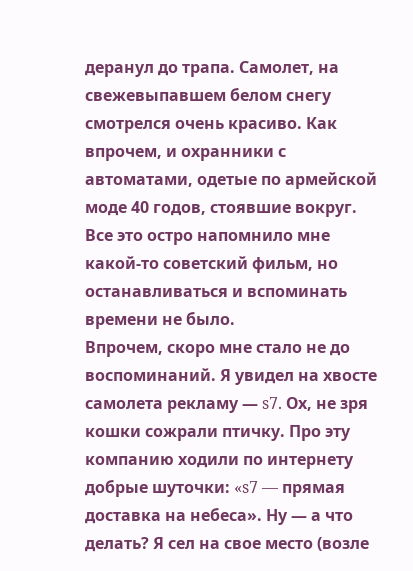деранул до трапа. Самолет, на свежевыпавшем белом снегу смотрелся очень красиво. Как впрочем, и охранники с автоматами, одетые по армейской моде 40 годов, стоявшие вокруг. Все это остро напомнило мне какой-то советский фильм, но останавливаться и вспоминать времени не было.
Впрочем, скоро мне стало не до воспоминаний. Я увидел на хвосте самолета рекламу — s7. Ох, не зря кошки сожрали птичку. Про эту компанию ходили по интернету добрые шуточки: «s7 — прямая доставка на небеса». Ну — а что делать? Я сел на свое место (возле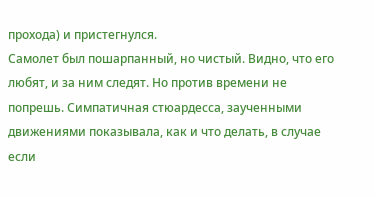прохода) и пристегнулся.
Самолет был пошарпанный, но чистый. Видно, что его любят, и за ним следят. Но против времени не попрешь. Симпатичная стюардесса, заученными движениями показывала, как и что делать, в случае если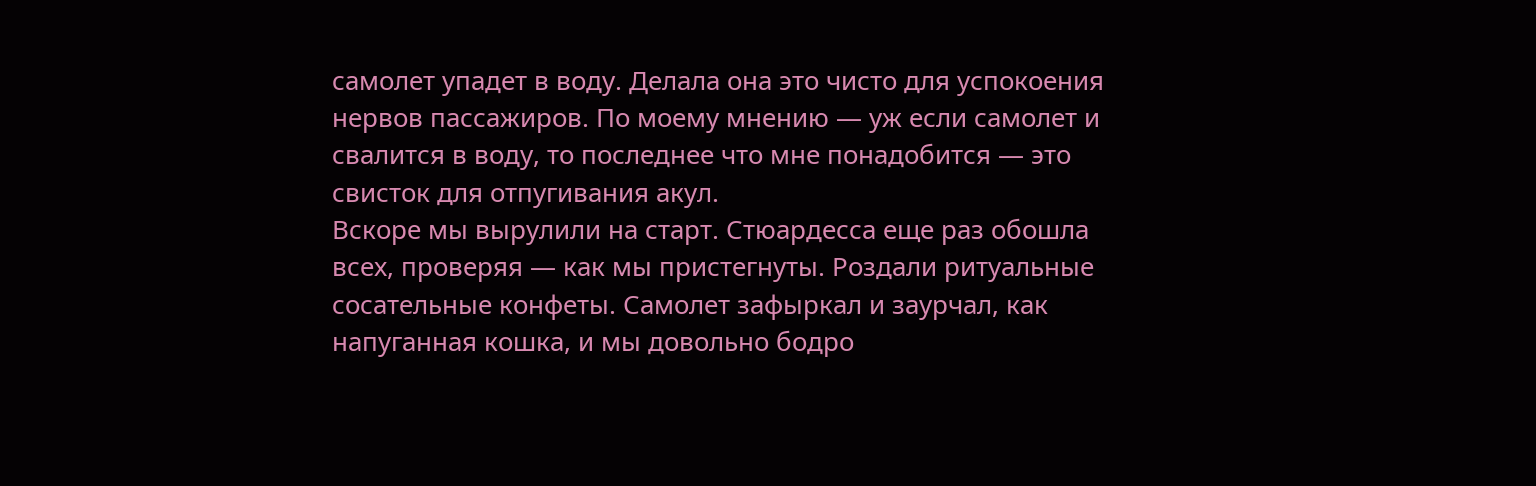самолет упадет в воду. Делала она это чисто для успокоения нервов пассажиров. По моему мнению — уж если самолет и свалится в воду, то последнее что мне понадобится — это свисток для отпугивания акул.
Вскоре мы вырулили на старт. Стюардесса еще раз обошла всех, проверяя — как мы пристегнуты. Роздали ритуальные сосательные конфеты. Самолет зафыркал и заурчал, как напуганная кошка, и мы довольно бодро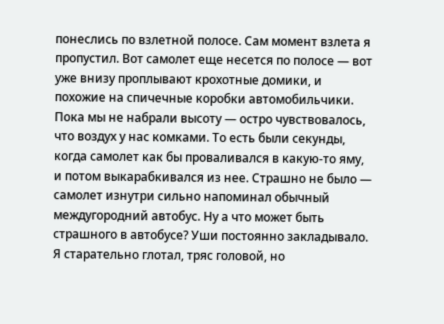понеслись по взлетной полосе. Сам момент взлета я пропустил. Вот самолет еще несется по полосе — вот уже внизу проплывают крохотные домики, и похожие на спичечные коробки автомобильчики.
Пока мы не набрали высоту — остро чувствовалось, что воздух у нас комками. То есть были секунды, когда самолет как бы проваливался в какую-то яму, и потом выкарабкивался из нее. Страшно не было — самолет изнутри сильно напоминал обычный междугородний автобус. Ну а что может быть страшного в автобусе? Уши постоянно закладывало. Я старательно глотал, тряс головой, но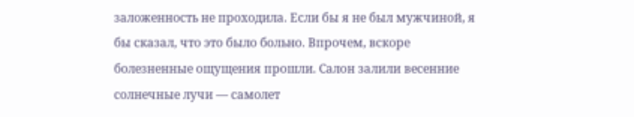заложенность не проходила. Если бы я не был мужчиной, я бы сказал, что это было больно. Впрочем, вскоре болезненные ощущения прошли. Салон залили весенние солнечные лучи — самолет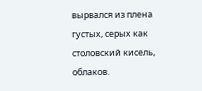вырвался из плена густых, серых как столовский кисель, облаков.